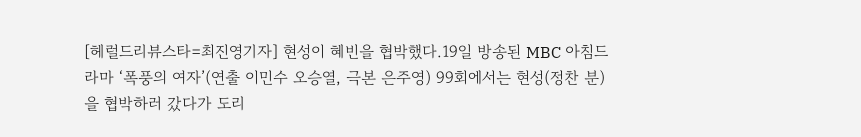[헤럴드리뷰스타=최진영기자] 현성이 혜빈을 협박했다.19일 방송된 MBC 아침드라마 ‘폭풍의 여자’(연출 이민수 오승열, 극본 은주영) 99회에서는 현성(정찬 분)을 협박하러 갔다가 도리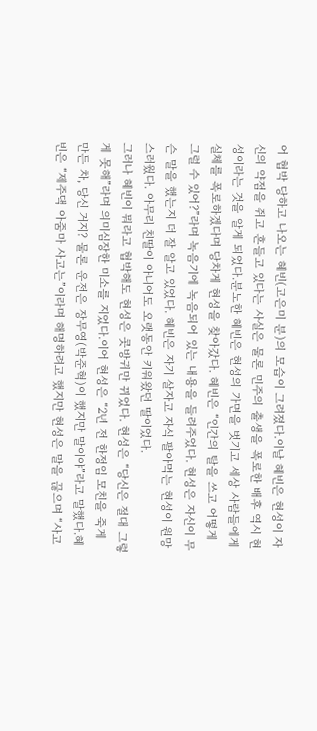어 협박 당하고 나오는 혜빈(고은미 분)의 모습이 그려졌다.이날 혜빈은 현성이 자신의 약점을 쥐고 흔들고 있다는 사실은 물론 민주의 출생을 폭로한 배후 역시 현성이라는 것을 알게 되었다.분노한 혜빈은 현성의 가면을 벗기고 세상 사람들에게 실체를 폭로하겠다며 당차게 현성을 찾아갔다. 혜빈은 “인간의 탈을 쓰고 어떻게 그럴 수 있어?”라며 녹음기에 녹음되어 있는 내용을 들려주었다. 현성은 자신이 무슨 말을 했는지 더 잘 알고 있었다. 혜빈은 자기 살자고 자식 팔아먹는 현성이 원망스러웠다. 아무리 친딸이 아니어도 오랫동안 키워왔던 딸이었다.
그러나 혜빈이 뭐라고 협박해도 현성은 콧방귀만 뀌었다. 현성은 “당신은 절대 그렇게 못해”라며 의미심장한 미소를 지었다.이어 현성은 “2년 전 한정임 모친을 죽게 만든 차, 당신 거지? 물론 운전은 장무영(박준혁)이 했지만 말이야”라고 말했다.혜빈은 “제주댁 아줌마 사고는”이라며 해명하려고 했지만 현성은 말을 끊으며 “사고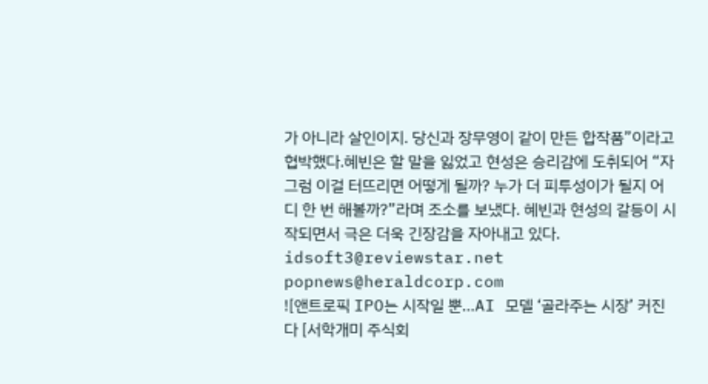가 아니라 살인이지. 당신과 장무영이 같이 만든 합작품”이라고 협박했다.혜빈은 할 말을 잃었고 현성은 승리감에 도취되어 “자 그럼 이걸 터뜨리면 어떻게 될까? 누가 더 피투성이가 될지 어디 한 번 해볼까?”라며 조소를 보냈다. 혜빈과 현성의 갈등이 시작되면서 극은 더욱 긴장감을 자아내고 있다. idsoft3@reviewstar.net
popnews@heraldcorp.com
![앤트로픽 IPO는 시작일 뿐…AI 모델 ‘골라주는 시장’ 커진다 [서학개미 주식회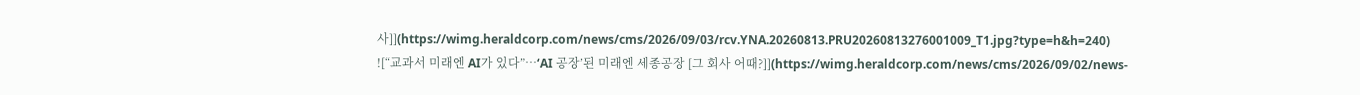사]](https://wimg.heraldcorp.com/news/cms/2026/09/03/rcv.YNA.20260813.PRU20260813276001009_T1.jpg?type=h&h=240)
![“교과서 미래엔 AI가 있다”…‘AI 공장’된 미래엔 세종공장 [그 회사 어때?]](https://wimg.heraldcorp.com/news/cms/2026/09/02/news-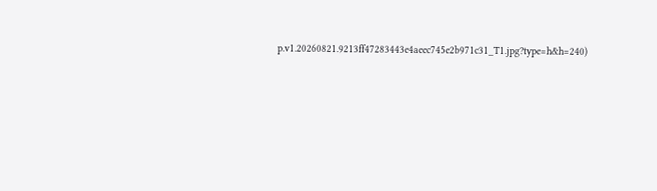p.v1.20260821.9213ff47283443e4aeec745e2b971c31_T1.jpg?type=h&h=240)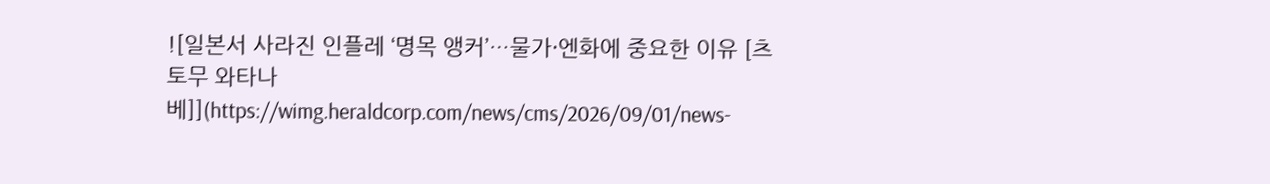![일본서 사라진 인플레 ‘명목 앵커’…물가·엔화에 중요한 이유 [츠토무 와타나베]](https://wimg.heraldcorp.com/news/cms/2026/09/01/news-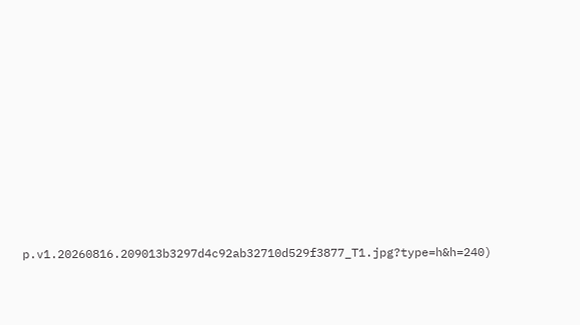p.v1.20260816.209013b3297d4c92ab32710d529f3877_T1.jpg?type=h&h=240)